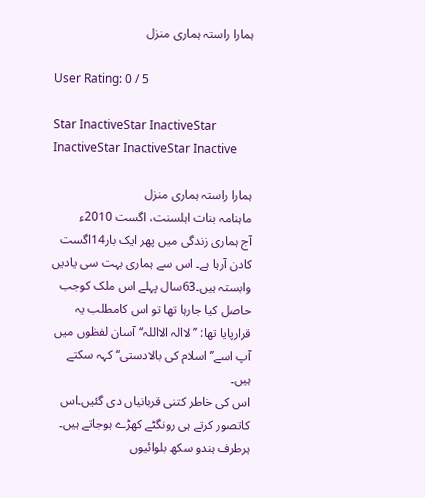ہمارا راستہ ہماری منزل

User Rating: 0 / 5

Star InactiveStar InactiveStar InactiveStar InactiveStar Inactive

ہمارا راستہ ہماری منزل
ماہنامہ بنات اہلسنت، اگست 2010ء
آج ہماری زندگی میں پھر ایک بار14اگست کادن آرہا ہے۔ اس سے ہماری بہت سی یادیں وابستہ ہیں۔63سال پہلے اس ملک کوجب حاصل کیا جارہا تھا تو اس کامطلب یہ قرارپایا تھا: ’’لاالہ الااللہ‘‘آسان لفظوں میں آپ اسے’’ اسلام کی بالادستی‘‘ کہہ سکتے ہیں۔
اس کی خاطر کتنی قربانیاں دی گئیں۔اس کاتصور کرتے ہی رونگٹے کھڑے ہوجاتے ہیں۔ ہرطرف ہندو سکھ بلوائیوں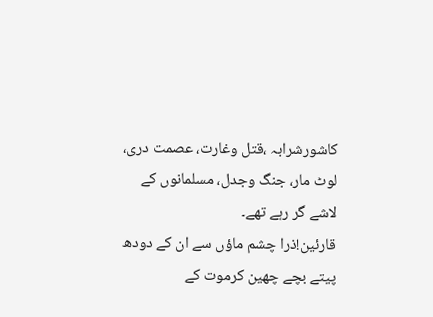کاشورشرابہ ،قتل وغارت، عصمت دری، لوٹ مار، جنگ وجدل، مسلمانوں کے لاشے گر رہے تھے۔
قارئین!ذرا چشم ماؤں سے ان کے دودھ پیتے بچے چھین کرموت کے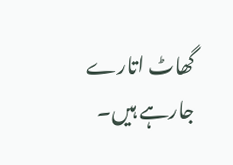گھاٹ اتارے جارہے ہیں۔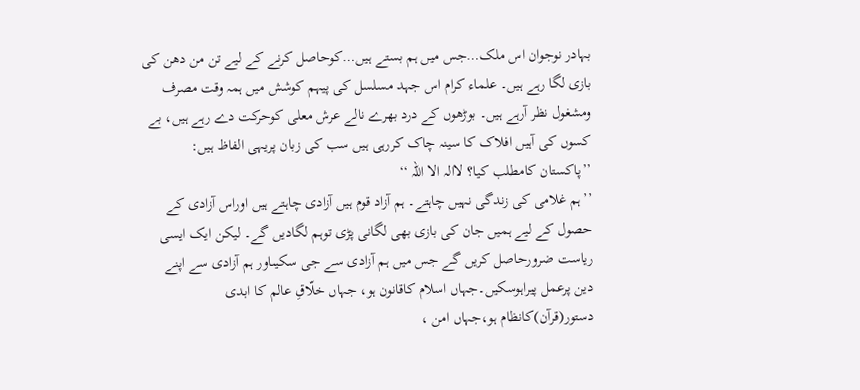بہادر نوجوان اس ملک…جس میں ہم بستے ہیں…کوحاصل کرنے کے لیے تن من دھن کی بازی لگا رہے ہیں۔ علماء کرام اس جہد مسلسل کی پیہم کوشش میں ہمہ وقت مصرف ومشغول نظر آرہے ہیں۔ بوڑھوں کے درد بھرے نالے عرش معلی کوحرکت دے رہے ہیں، بے کسوں کی آہیں افلاک کا سینہ چاک کررہی ہیں سب کی زبان پریہی الفاظ ہیں:
’’پاکستان کامطلب کیا؟ لاالہ الا اللہ ‘‘
’’ہم غلامی کی زندگی نہیں چاہتے۔ ہم آزاد قوم ہیں آزادی چاہتے ہیں اوراس آزادی کے حصول کے لیے ہمیں جان کی بازی بھی لگانی پڑی توہم لگادیں گے۔ لیکن ایک ایسی ریاست ضرورحاصل کریں گے جس میں ہم آزادی سے جی سکیںاور ہم آزادی سے اپنے دین پرعمل پیراہوسکیں۔جہاں اسلام کاقانون ہو، جہاں خلّاقِ عالم کا ابدی دستور(قرآن)کانظام ہو،جہاں امن ،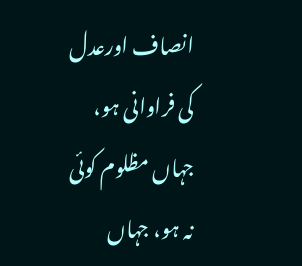انصاف اورعدل کی فراوانی ہو، جہاں مظلوم کوئی نہ ہو، جہاں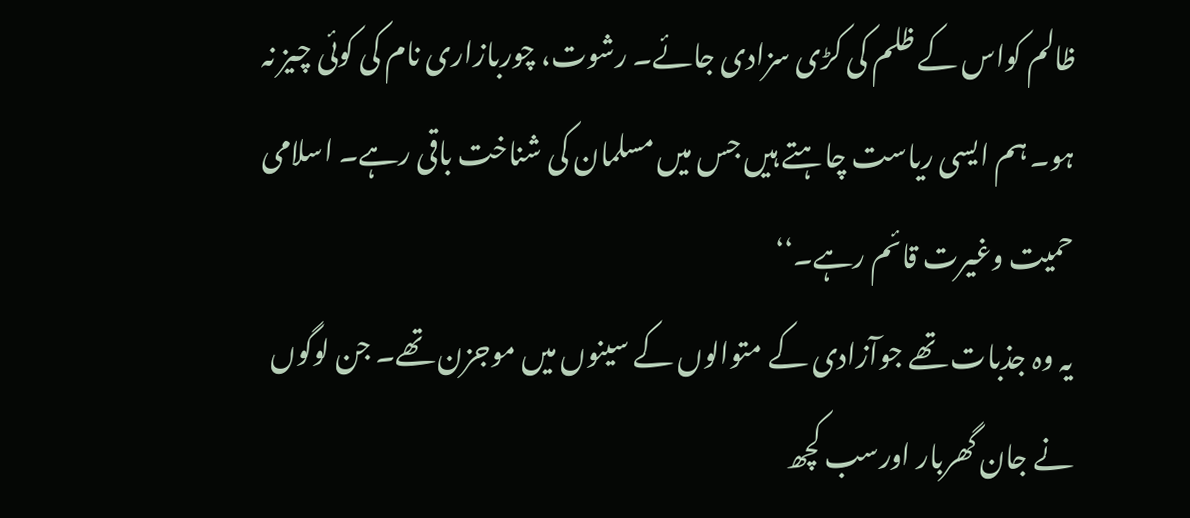ظالم کواس کے ظلم کی کڑی سزادی جائے۔ رشوت، چوربازاری نام کی کوئی چیز نہ ہو۔ ہم ایسی ریاست چاہتے ہیں جس میں مسلمان کی شناخت باقی رہے۔ اسلامی حمیت وغیرت قائم رہے۔‘‘
یہ وہ جذبات تھے جوآزادی کے متوالوں کے سینوں میں موجزن تھے۔ جن لوگوں نے جان گھربار اورسب کچھ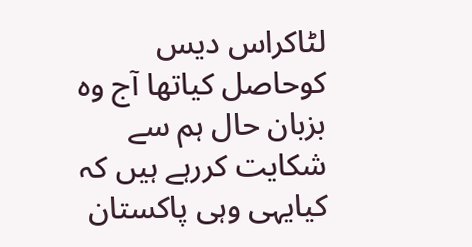لٹاکراس دیس کوحاصل کیاتھا آج وہ بزبان حال ہم سے شکایت کررہے ہیں کہ
کیایہی وہی پاکستان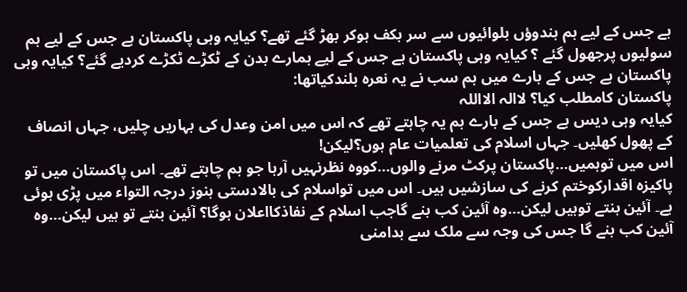ہے جس کے لیے ہم ہندوؤں بلوائیوں سے سر بکف ہوکر بھڑ گئے تھے؟ کیایہ وہی پاکستان ہے جس کے لیے ہم سولیوں پرجھول گئے ؟ کیایہ وہی پاکستان ہے جس کے لیے ہمارے بدن کے ٹکڑے ٹکڑے کردیے گئے؟ کیایہ وہی پاکستان ہے جس کے بارے میں ہم سب نے یہ نعرہ بلندکیاتھا:
پاکستان کامطلب کیا؟ لاالہ الااللہ
کیایہ وہی دیس ہے جس کے بارے ہم یہ چاہتے تھے کہ اس میں امن وعدل کی بہاریں چلیں، جہاں انصاف کے پھول کھلیں۔ جہاں اسلام کی تعلمیات عام ہوں؟لیکن!
اس میں توہمیں…پاکستان پرکٹ مرنے والوں…کووہ نظرنہیں آرہا جو ہم چاہتے تھے۔ اس پاکستان میں تو پاکیزہ اقدارکوختم کرنے کی سازشیں ہیں۔ اس میں تواسلام کی بالادستی ہنوز درجہ التواء میں پڑی ہوئی ہے۔ آئین بنتے توہیں لیکن…وہ آئین کب بنے گاجب اسلام کے نفاذکااعلان ہوگا؟ آئین بنتے تو ہیں لیکن…وہ آئین کب بنے گا جس کی وجہ سے ملک سے بدامنی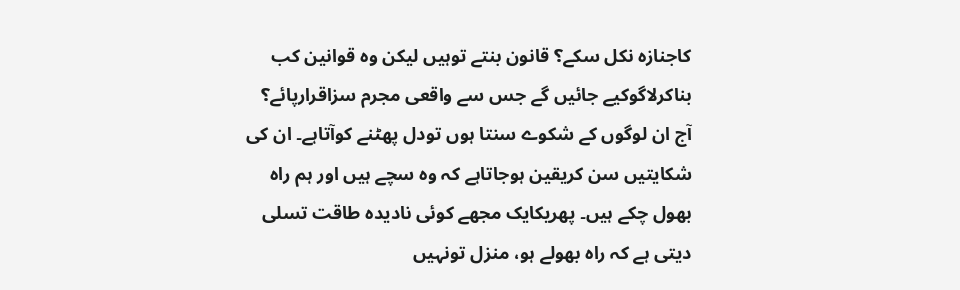کاجنازہ نکل سکے؟ قانون بنتے توہیں لیکن وہ قوانین کب بناکرلاگوکیے جائیں گے جس سے واقعی مجرم سزاقرارپائے؟
آج ان لوگوں کے شکوے سنتا ہوں تودل پھٹنے کوآتاہے۔ ان کی شکایتیں سن کریقین ہوجاتاہے کہ وہ سچے ہیں اور ہم راہ بھول چکے ہیں۔ پھریکایک مجھے کوئی نادیدہ طاقت تسلی دیتی ہے کہ راہ بھولے ہو، منزل تونہیں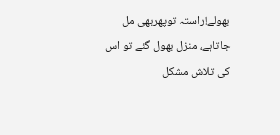بھولے!راستہ توپھربھی مل جاتاہے، منزل بھول گئے تو اس کی تلاش مشکل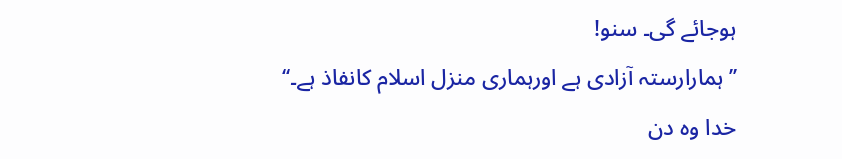ہوجائے گی۔ سنو!
’’ہمارارستہ آزادی ہے اورہماری منزل اسلام کانفاذ ہے۔‘‘
خدا وہ دن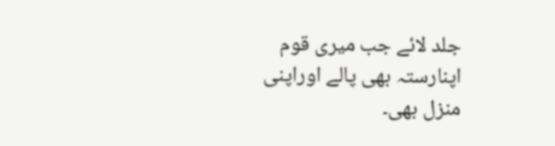جلد لائے جب میری قوم اپنارستہ بھی پالے اوراپنی منزل بھی۔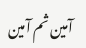آمین ثم آمین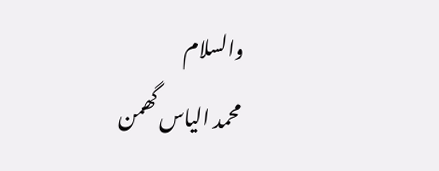والسلام
محمد الیاس گھمن